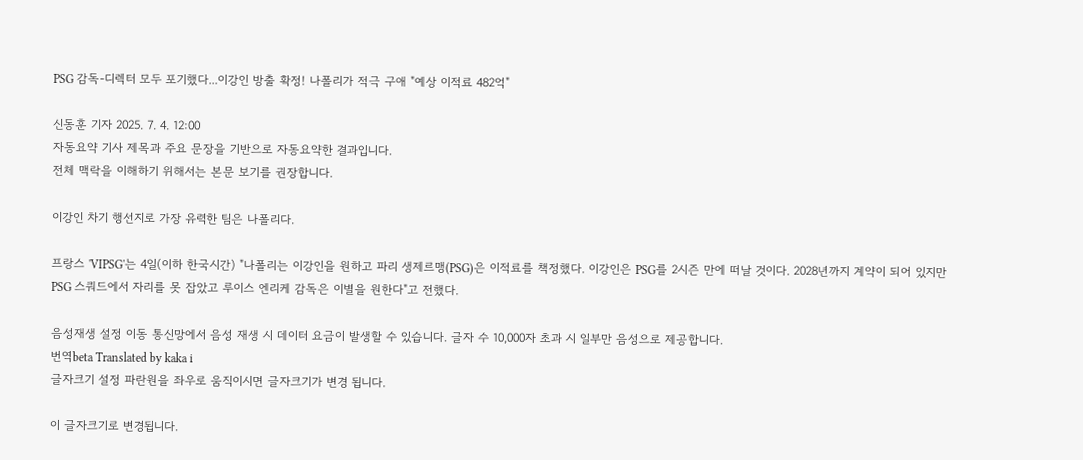PSG 감독-디렉터 모두 포기했다...이강인 방출 확정! 나폴리가 적극 구애 "예상 이적료 482억"

신동훈 기자 2025. 7. 4. 12:00
자동요약 기사 제목과 주요 문장을 기반으로 자동요약한 결과입니다.
전체 맥락을 이해하기 위해서는 본문 보기를 권장합니다.

이강인 차기 행선지로 가장 유력한 팀은 나폴리다.

프랑스 'VIPSG'는 4일(이하 한국시간) "나폴리는 이강인을 원하고 파리 생제르맹(PSG)은 이적료를 책정했다. 이강인은 PSG를 2시즌 만에 떠날 것이다. 2028년까지 계약이 되어 있지만 PSG 스쿼드에서 자리를 못 잡았고 루이스 엔리케 감독은 이별을 원한다"고 전했다.

음성재생 설정 이동 통신망에서 음성 재생 시 데이터 요금이 발생할 수 있습니다. 글자 수 10,000자 초과 시 일부만 음성으로 제공합니다.
번역beta Translated by kaka i
글자크기 설정 파란원을 좌우로 움직이시면 글자크기가 변경 됩니다.

이 글자크기로 변경됩니다.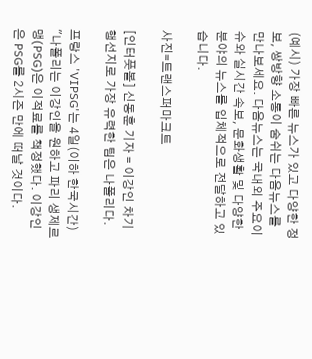(예시) 가장 빠른 뉴스가 있고 다양한 정보, 쌍방향 소통이 숨쉬는 다음뉴스를 만나보세요. 다음뉴스는 국내외 주요이슈와 실시간 속보, 문화생활 및 다양한 분야의 뉴스를 입체적으로 전달하고 있습니다.

사진=트랜스퍼마크트

[인터풋볼] 신동훈 기자 = 이강인 차기 행선지로 가장 유력한 팀은 나폴리다.

프랑스 'VIPSG'는 4일(이하 한국시간) "나폴리는 이강인을 원하고 파리 생제르맹(PSG)은 이적료를 책정했다. 이강인은 PSG를 2시즌 만에 떠날 것이다.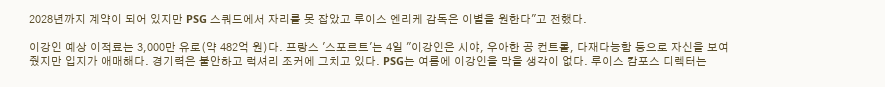2028년까지 계약이 되어 있지만 PSG 스쿼드에서 자리를 못 잡았고 루이스 엔리케 감독은 이별을 원한다"고 전했다.

이강인 예상 이적료는 3,000만 유로(약 482억 원)다. 프랑스 '스포르트'는 4일 "이강인은 시야, 우아한 공 컨트롤, 다재다능함 등으로 자신을 보여줬지만 입지가 애매해다. 경기력은 불안하고 럭셔리 조커에 그치고 있다. PSG는 여름에 이강인을 막을 생각이 없다. 루이스 캄포스 디렉터는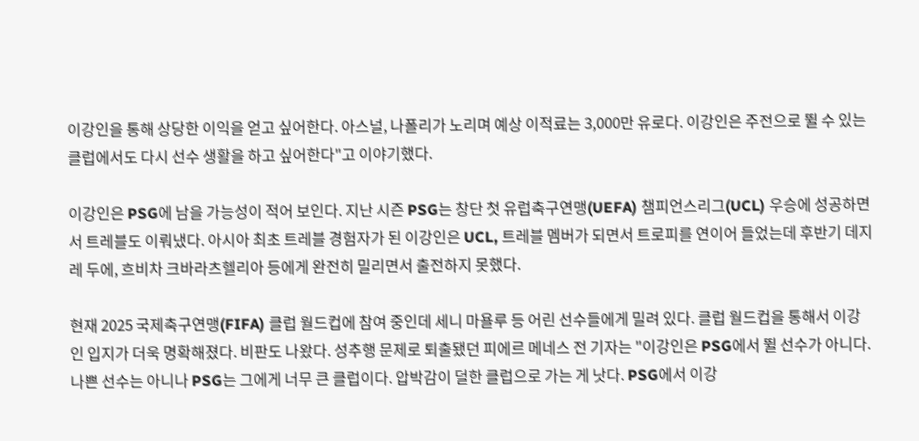이강인을 통해 상당한 이익을 얻고 싶어한다. 아스널, 나폴리가 노리며 예상 이적료는 3,000만 유로다. 이강인은 주전으로 뛸 수 있는 클럽에서도 다시 선수 생활을 하고 싶어한다"고 이야기했다.

이강인은 PSG에 남을 가능성이 적어 보인다. 지난 시즌 PSG는 창단 첫 유럽축구연맹(UEFA) 챔피언스리그(UCL) 우승에 성공하면서 트레블도 이뤄냈다. 아시아 최초 트레블 경험자가 된 이강인은 UCL, 트레블 멤버가 되면서 트로피를 연이어 들었는데 후반기 데지레 두에, 흐비차 크바라츠헬리아 등에게 완전히 밀리면서 출전하지 못했다.

현재 2025 국제축구연맹(FIFA) 클럽 월드컵에 참여 중인데 세니 마욜루 등 어린 선수들에게 밀려 있다. 클럽 월드컵을 통해서 이강인 입지가 더욱 명확해졌다. 비판도 나왔다. 성추행 문제로 퇴출됐던 피에르 메네스 전 기자는 "이강인은 PSG에서 뛸 선수가 아니다. 나쁜 선수는 아니나 PSG는 그에게 너무 큰 클럽이다. 압박감이 덜한 클럽으로 가는 게 낫다. PSG에서 이강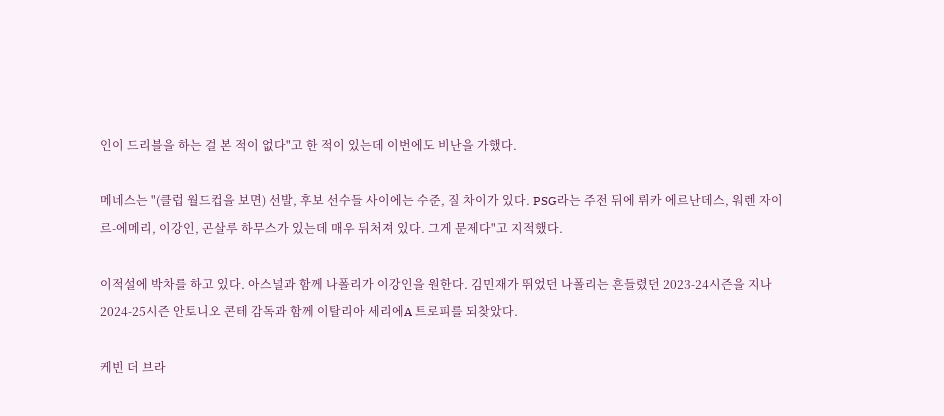인이 드리블을 하는 걸 본 적이 없다"고 한 적이 있는데 이번에도 비난을 가했다.

메네스는 "(클럽 월드컵을 보면) 선발, 후보 선수들 사이에는 수준, 질 차이가 있다. PSG라는 주전 뒤에 뤼카 에르난데스, 워렌 자이르-에메리, 이강인, 곤살루 하무스가 있는데 매우 뒤처져 있다. 그게 문제다"고 지적했다.

이적설에 박차를 하고 있다. 아스널과 함께 나폴리가 이강인을 원한다. 김민재가 뛰었던 나폴리는 흔들렸던 2023-24시즌을 지나 2024-25시즌 안토니오 콘테 감독과 함께 이탈리아 세리에A 트로피를 되찾았다.

케빈 더 브라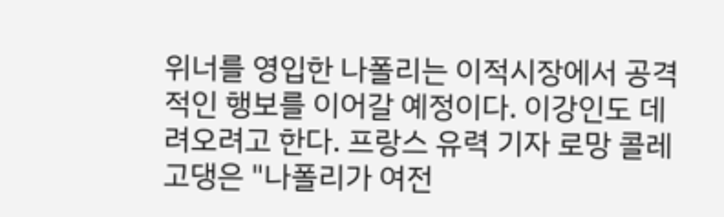위너를 영입한 나폴리는 이적시장에서 공격적인 행보를 이어갈 예정이다. 이강인도 데려오려고 한다. 프랑스 유력 기자 로망 콜레 고댕은 "나폴리가 여전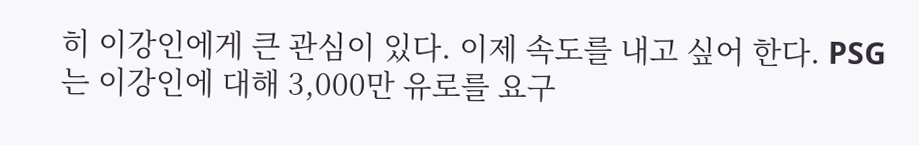히 이강인에게 큰 관심이 있다. 이제 속도를 내고 싶어 한다. PSG는 이강인에 대해 3,000만 유로를 요구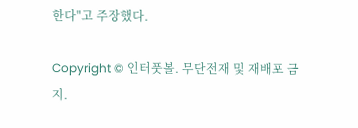한다"고 주장했다.

Copyright © 인터풋볼. 무단전재 및 재배포 금지.